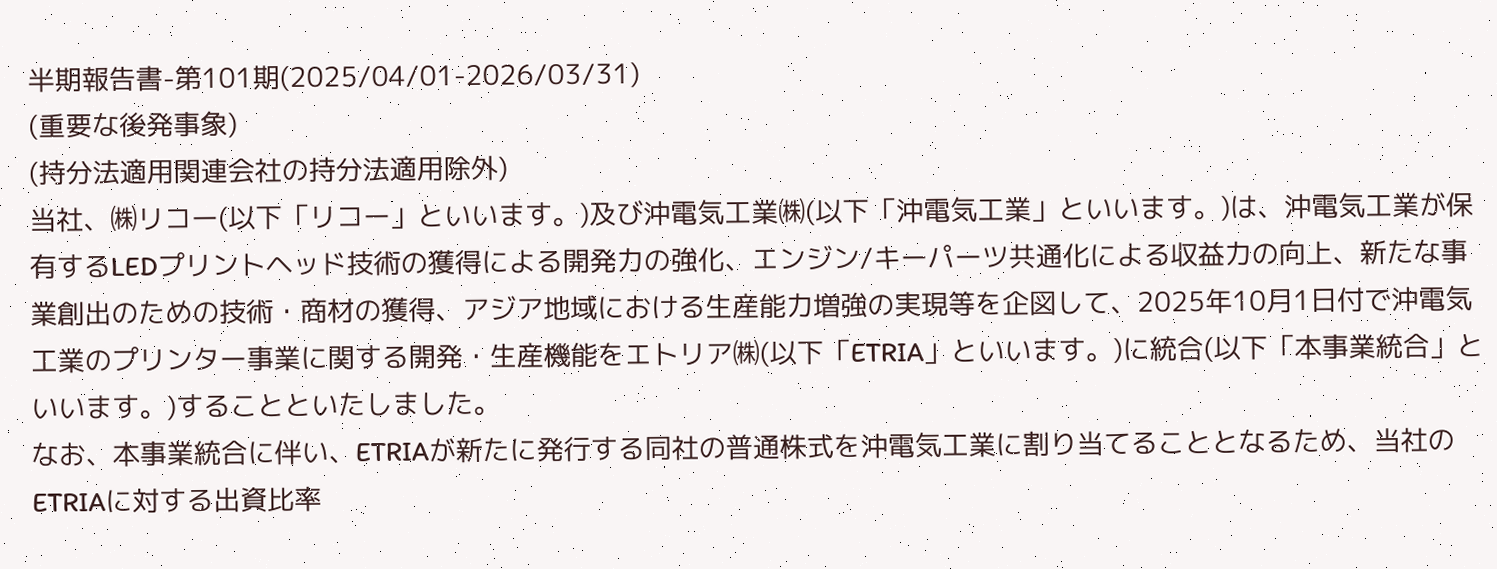半期報告書-第101期(2025/04/01-2026/03/31)
(重要な後発事象)
(持分法適用関連会社の持分法適用除外)
当社、㈱リコー(以下「リコー」といいます。)及び沖電気工業㈱(以下「沖電気工業」といいます。)は、沖電気工業が保有するLEDプリントヘッド技術の獲得による開発力の強化、エンジン/キーパーツ共通化による収益力の向上、新たな事業創出のための技術・商材の獲得、アジア地域における生産能力増強の実現等を企図して、2025年10月1日付で沖電気工業のプリンター事業に関する開発・生産機能をエトリア㈱(以下「ETRIA」といいます。)に統合(以下「本事業統合」といいます。)することといたしました。
なお、本事業統合に伴い、ETRIAが新たに発行する同社の普通株式を沖電気工業に割り当てることとなるため、当社のETRIAに対する出資比率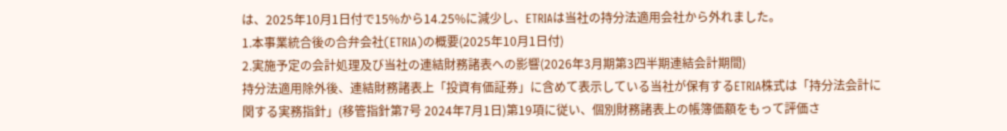は、2025年10月1日付で15%から14.25%に減少し、ETRIAは当社の持分法適用会社から外れました。
1.本事業統合後の合弁会社(ETRIA)の概要(2025年10月1日付)
2.実施予定の会計処理及び当社の連結財務諸表への影響(2026年3月期第3四半期連結会計期間)
持分法適用除外後、連結財務諸表上「投資有価証券」に含めて表示している当社が保有するETRIA株式は「持分法会計に関する実務指針」(移管指針第7号 2024年7月1日)第19項に従い、個別財務諸表上の帳簿価額をもって評価さ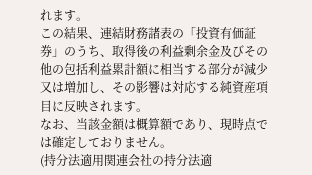れます。
この結果、連結財務諸表の「投資有価証券」のうち、取得後の利益剰余金及びその他の包括利益累計額に相当する部分が減少又は増加し、その影響は対応する純資産項目に反映されます。
なお、当該金額は概算額であり、現時点では確定しておりません。
(持分法適用関連会社の持分法適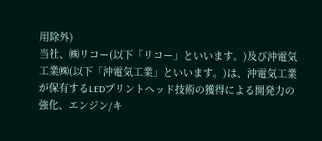用除外)
当社、㈱リコー(以下「リコー」といいます。)及び沖電気工業㈱(以下「沖電気工業」といいます。)は、沖電気工業が保有するLEDプリントヘッド技術の獲得による開発力の強化、エンジン/キ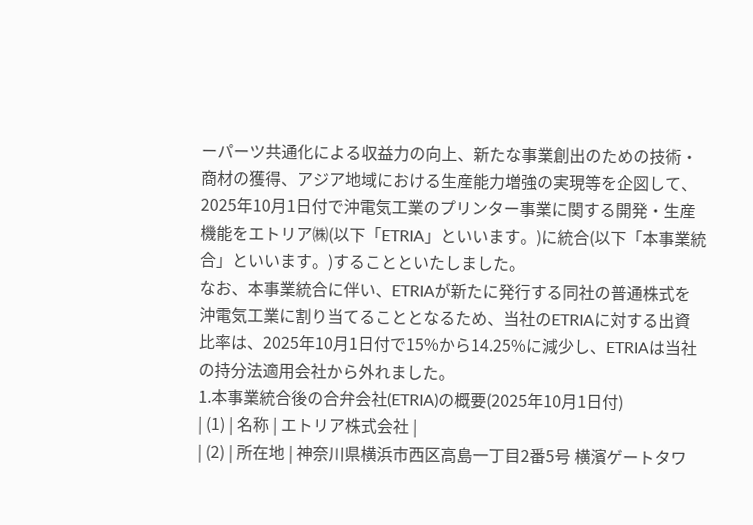ーパーツ共通化による収益力の向上、新たな事業創出のための技術・商材の獲得、アジア地域における生産能力増強の実現等を企図して、2025年10月1日付で沖電気工業のプリンター事業に関する開発・生産機能をエトリア㈱(以下「ETRIA」といいます。)に統合(以下「本事業統合」といいます。)することといたしました。
なお、本事業統合に伴い、ETRIAが新たに発行する同社の普通株式を沖電気工業に割り当てることとなるため、当社のETRIAに対する出資比率は、2025年10月1日付で15%から14.25%に減少し、ETRIAは当社の持分法適用会社から外れました。
1.本事業統合後の合弁会社(ETRIA)の概要(2025年10月1日付)
| (1) | 名称 | エトリア株式会社 |
| (2) | 所在地 | 神奈川県横浜市西区高島一丁目2番5号 横濱ゲートタワ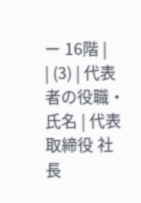ー 16階 |
| (3) | 代表者の役職・氏名 | 代表取締役 社長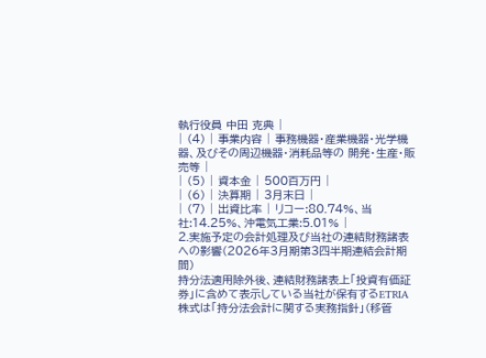執行役員 中田 克典 |
| (4) | 事業内容 | 事務機器・産業機器・光学機器、及びその周辺機器・消耗品等の 開発・生産・販売等 |
| (5) | 資本金 | 500百万円 |
| (6) | 決算期 | 3月末日 |
| (7) | 出資比率 | リコー:80.74%、当社:14.25%、沖電気工業:5.01% |
2.実施予定の会計処理及び当社の連結財務諸表への影響(2026年3月期第3四半期連結会計期間)
持分法適用除外後、連結財務諸表上「投資有価証券」に含めて表示している当社が保有するETRIA株式は「持分法会計に関する実務指針」(移管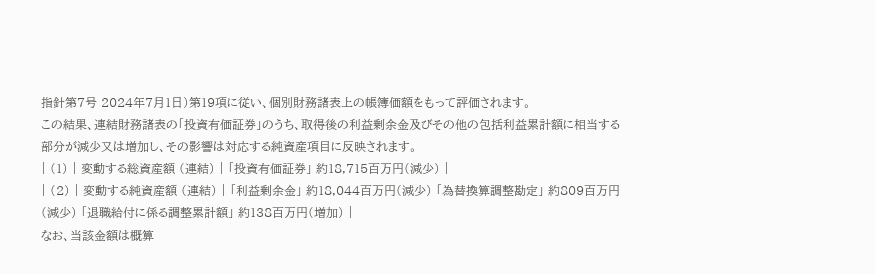指針第7号 2024年7月1日)第19項に従い、個別財務諸表上の帳簿価額をもって評価されます。
この結果、連結財務諸表の「投資有価証券」のうち、取得後の利益剰余金及びその他の包括利益累計額に相当する部分が減少又は増加し、その影響は対応する純資産項目に反映されます。
| (1) | 変動する総資産額 (連結) | 「投資有価証券」 約18,715百万円(減少) |
| (2) | 変動する純資産額 (連結) | 「利益剰余金」 約18,044百万円(減少) 「為替換算調整勘定」 約809百万円(減少) 「退職給付に係る調整累計額」 約138百万円(増加) |
なお、当該金額は概算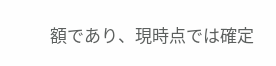額であり、現時点では確定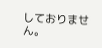しておりません。